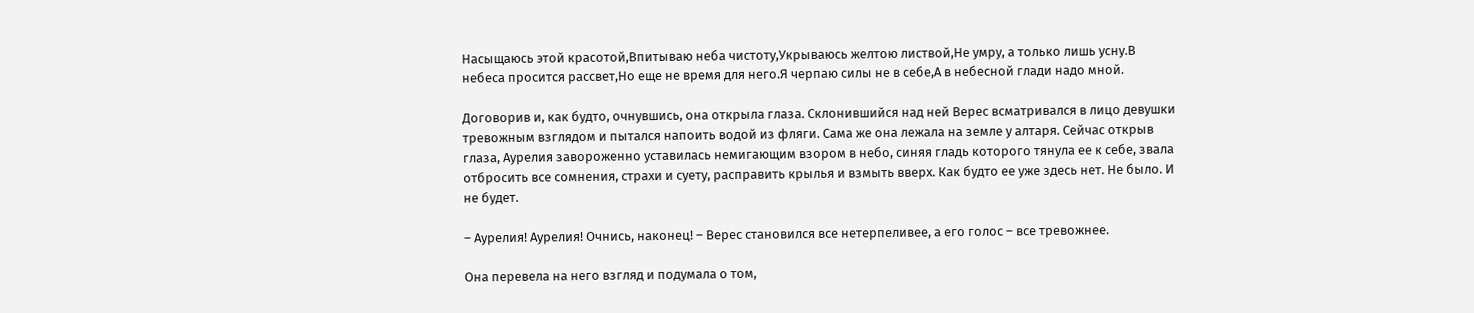Насыщаюсь этой красотой,Впитываю неба чистоту,Укрываюсь желтою листвой,Не умру, а только лишь усну.В небеса просится рассвет,Но еще не время для него.Я черпаю силы не в себе,А в небесной глади надо мной.

Договорив и, как будто, очнувшись, она открыла глаза. Склонившийся над ней Верес всматривался в лицо девушки тревожным взглядом и пытался напоить водой из фляги. Сама же она лежала на земле у алтаря. Сейчас открыв глаза, Аурелия завороженно уставилась немигающим взором в небо, синяя гладь которого тянула ее к себе, звала отбросить все сомнения, страхи и суету, расправить крылья и взмыть вверх. Как будто ее уже здесь нет. Не было. И не будет.

– Аурелия! Аурелия! Очнись, наконец! – Верес становился все нетерпеливее, а его голос – все тревожнее.

Она перевела на него взгляд и подумала о том,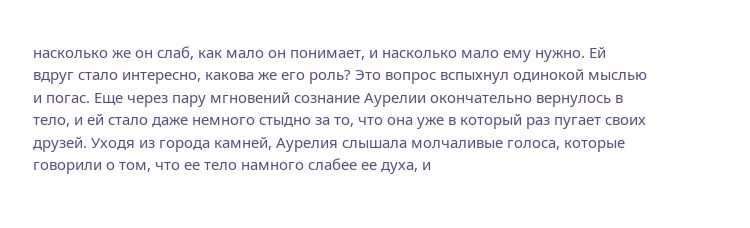насколько же он слаб, как мало он понимает, и насколько мало ему нужно. Ей вдруг стало интересно, какова же его роль? Это вопрос вспыхнул одинокой мыслью и погас. Еще через пару мгновений сознание Аурелии окончательно вернулось в тело, и ей стало даже немного стыдно за то, что она уже в который раз пугает своих друзей. Уходя из города камней, Аурелия слышала молчаливые голоса, которые говорили о том, что ее тело намного слабее ее духа, и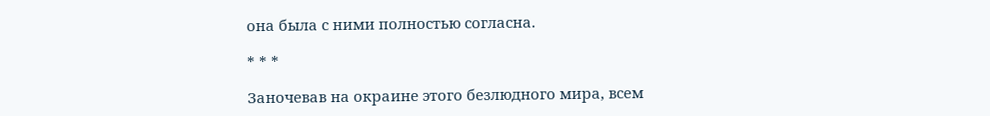она была с ними полностью согласна.

* * *

Заночевав на окраине этого безлюдного мира, всем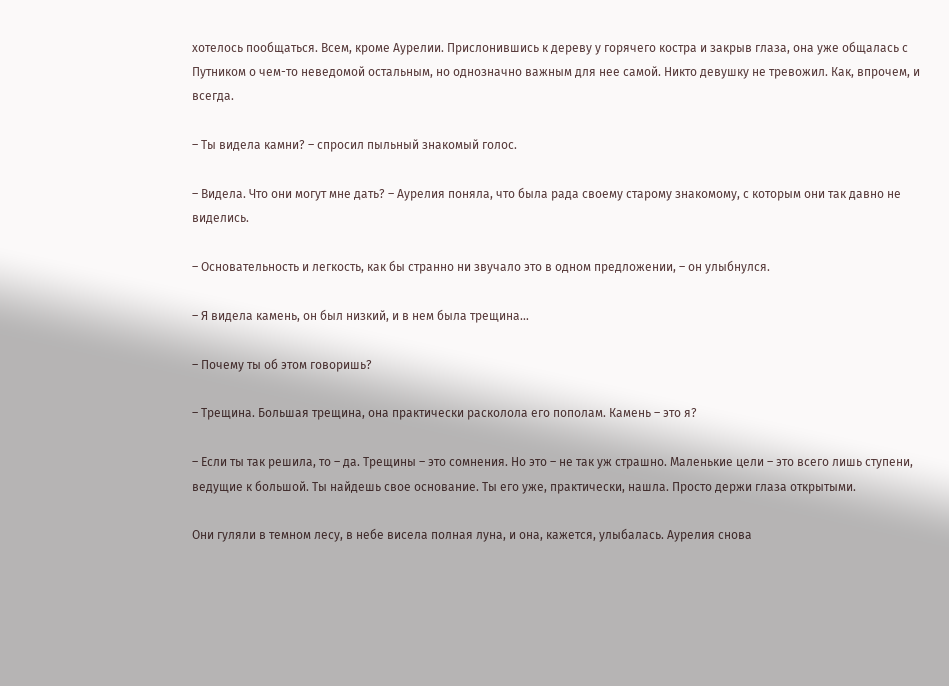хотелось пообщаться. Всем, кроме Аурелии. Прислонившись к дереву у горячего костра и закрыв глаза, она уже общалась с Путником о чем-то неведомой остальным, но однозначно важным для нее самой. Никто девушку не тревожил. Как, впрочем, и всегда.

– Ты видела камни? – спросил пыльный знакомый голос.

– Видела. Что они могут мне дать? – Аурелия поняла, что была рада своему старому знакомому, с которым они так давно не виделись.

– Основательность и легкость, как бы странно ни звучало это в одном предложении, – он улыбнулся.

– Я видела камень, он был низкий, и в нем была трещина…

– Почему ты об этом говоришь?

– Трещина. Большая трещина, она практически расколола его пополам. Камень – это я?

– Если ты так решила, то – да. Трещины – это сомнения. Но это – не так уж страшно. Маленькие цели – это всего лишь ступени, ведущие к большой. Ты найдешь свое основание. Ты его уже, практически, нашла. Просто держи глаза открытыми.

Они гуляли в темном лесу, в небе висела полная луна, и она, кажется, улыбалась. Аурелия снова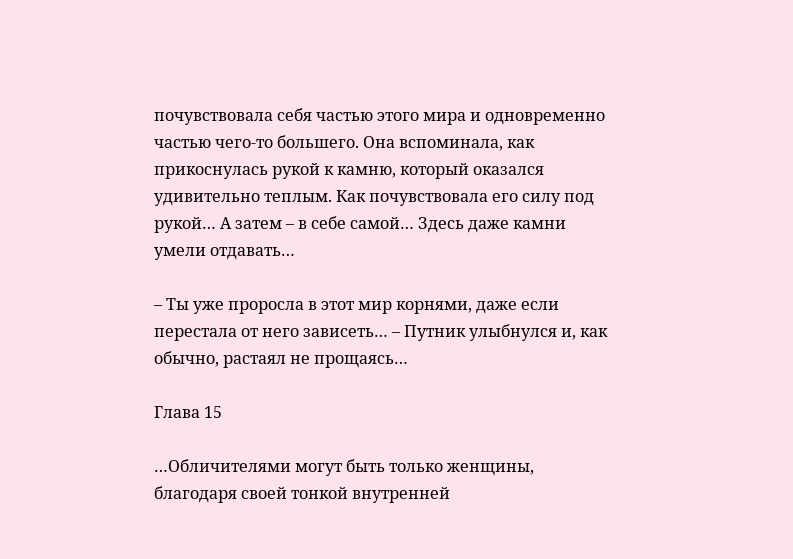почувствовала себя частью этого мира и одновременно частью чего-то большего. Она вспоминала, как прикоснулась рукой к камню, который оказался удивительно теплым. Как почувствовала его силу под рукой… А затем – в себе самой… Здесь даже камни умели отдавать…

– Ты уже проросла в этот мир корнями, даже если перестала от него зависеть… – Путник улыбнулся и, как обычно, растаял не прощаясь…

Глава 15

…Обличителями могут быть только женщины, благодаря своей тонкой внутренней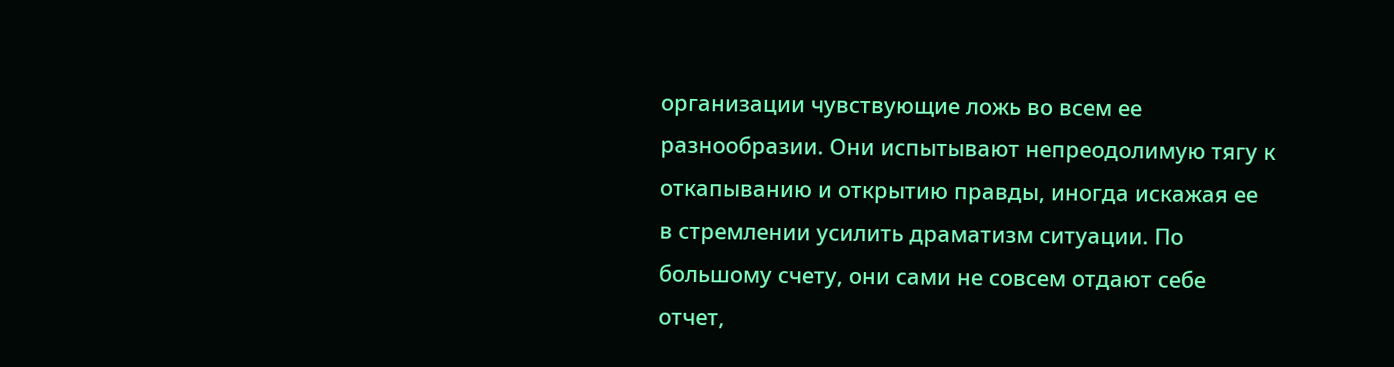организации чувствующие ложь во всем ее разнообразии. Они испытывают непреодолимую тягу к откапыванию и открытию правды, иногда искажая ее в стремлении усилить драматизм ситуации. По большому счету, они сами не совсем отдают себе отчет,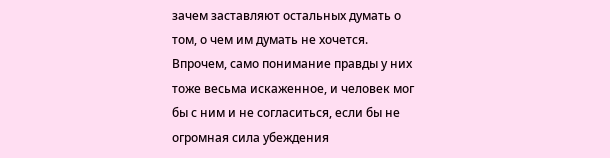зачем заставляют остальных думать о том, о чем им думать не хочется. Впрочем, само понимание правды у них тоже весьма искаженное, и человек мог бы с ним и не согласиться, если бы не огромная сила убеждения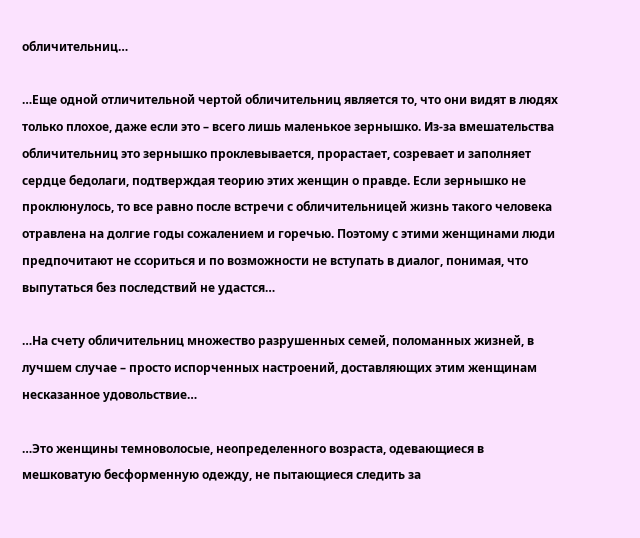обличительниц…

…Еще одной отличительной чертой обличительниц является то, что они видят в людях только плохое, даже если это – всего лишь маленькое зернышко. Из-за вмешательства обличительниц это зернышко проклевывается, прорастает, созревает и заполняет сердце бедолаги, подтверждая теорию этих женщин о правде. Если зернышко не проклюнулось, то все равно после встречи с обличительницей жизнь такого человека отравлена на долгие годы сожалением и горечью. Поэтому с этими женщинами люди предпочитают не ссориться и по возможности не вступать в диалог, понимая, что выпутаться без последствий не удастся…

…На счету обличительниц множество разрушенных семей, поломанных жизней, в лучшем случае – просто испорченных настроений, доставляющих этим женщинам несказанное удовольствие…

…Это женщины темноволосые, неопределенного возраста, одевающиеся в мешковатую бесформенную одежду, не пытающиеся следить за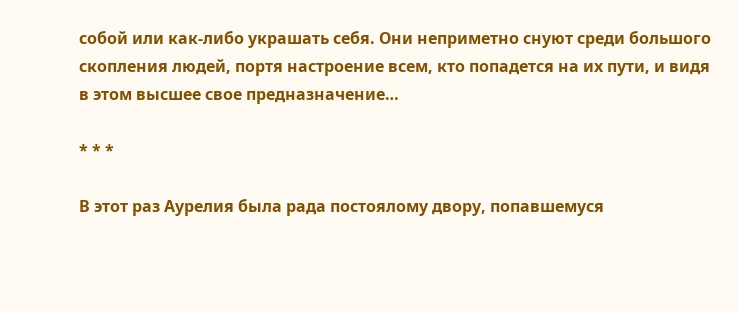собой или как-либо украшать себя. Они неприметно снуют среди большого скопления людей, портя настроение всем, кто попадется на их пути, и видя в этом высшее свое предназначение…

* * *

В этот раз Аурелия была рада постоялому двору, попавшемуся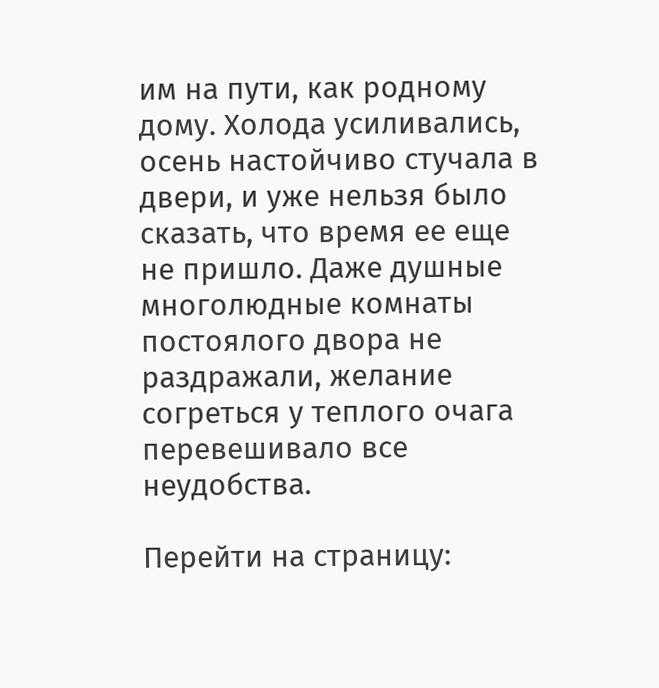им на пути, как родному дому. Холода усиливались, осень настойчиво стучала в двери, и уже нельзя было сказать, что время ее еще не пришло. Даже душные многолюдные комнаты постоялого двора не раздражали, желание согреться у теплого очага перевешивало все неудобства.

Перейти на страницу: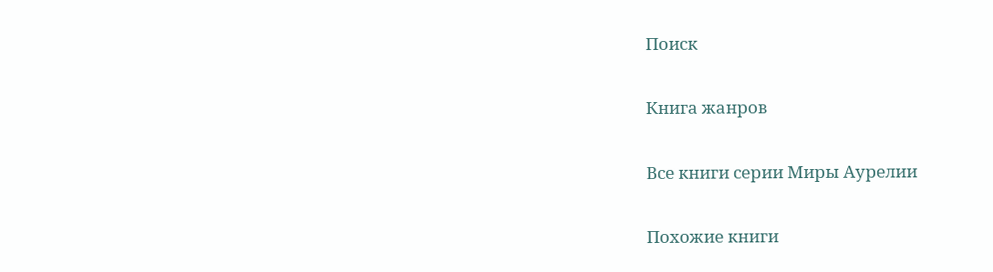Поиск

Книга жанров

Все книги серии Миры Аурелии

Похожие книги